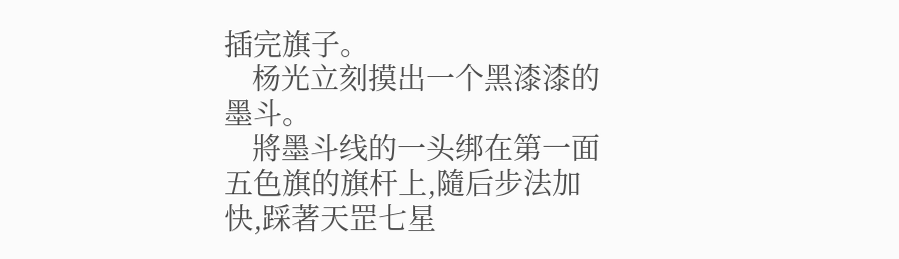插完旗子。
    杨光立刻摸出一个黑漆漆的墨斗。
    將墨斗线的一头绑在第一面五色旗的旗杆上,隨后步法加快,踩著天罡七星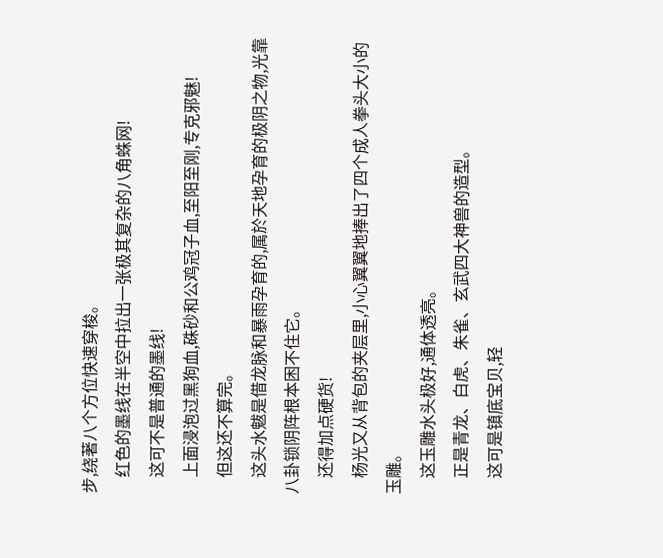步,绕著八个方位快速穿梭。
    红色的墨线在半空中拉出一张极其复杂的八角蛛网!
    这可不是普通的墨线!
    上面浸泡过黑狗血,硃砂和公鸡冠子血,至阳至刚,专克邪魅!
    但这还不算完。
    这头水魃是借龙脉和暴雨孕育的,属於天地孕育的极阴之物,光靠八卦锁阴阵根本困不住它。
    还得加点硬货!
    杨光又从背包的夹层里,小心翼翼地捧出了四个成人拳头大小的玉雕。
    这玉雕水头极好,通体透亮。
    正是青龙、白虎、朱雀、玄武四大神兽的造型。
    这可是镇底宝贝,轻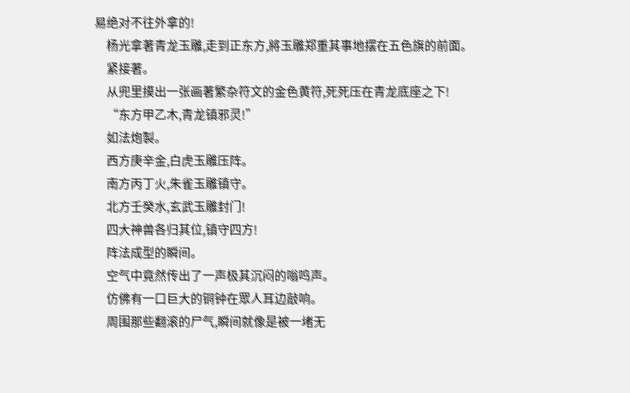易绝对不往外拿的!
    杨光拿著青龙玉雕,走到正东方,將玉雕郑重其事地摆在五色旗的前面。
    紧接著。
    从兜里摸出一张画著繁杂符文的金色黄符,死死压在青龙底座之下!
    “东方甲乙木,青龙镇邪灵!”
    如法炮製。
    西方庚辛金,白虎玉雕压阵。
    南方丙丁火,朱雀玉雕镇守。
    北方壬癸水,玄武玉雕封门!
    四大神兽各归其位,镇守四方!
    阵法成型的瞬间。
    空气中竟然传出了一声极其沉闷的嗡鸣声。
    仿佛有一口巨大的铜钟在眾人耳边敲响。
    周围那些翻滚的尸气,瞬间就像是被一堵无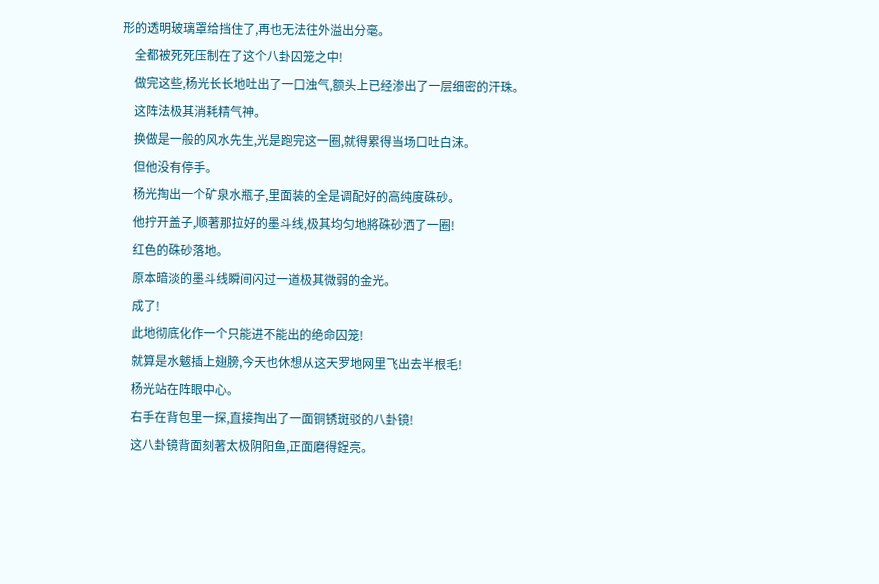形的透明玻璃罩给挡住了,再也无法往外溢出分毫。
    全都被死死压制在了这个八卦囚笼之中!
    做完这些,杨光长长地吐出了一口浊气,额头上已经渗出了一层细密的汗珠。
    这阵法极其消耗精气神。
    换做是一般的风水先生,光是跑完这一圈,就得累得当场口吐白沫。
    但他没有停手。
    杨光掏出一个矿泉水瓶子,里面装的全是调配好的高纯度硃砂。
    他拧开盖子,顺著那拉好的墨斗线,极其均匀地將硃砂洒了一圈!
    红色的硃砂落地。
    原本暗淡的墨斗线瞬间闪过一道极其微弱的金光。
    成了!
    此地彻底化作一个只能进不能出的绝命囚笼!
    就算是水魃插上翅膀,今天也休想从这天罗地网里飞出去半根毛!
    杨光站在阵眼中心。
    右手在背包里一探,直接掏出了一面铜锈斑驳的八卦镜!
    这八卦镜背面刻著太极阴阳鱼,正面磨得鋥亮。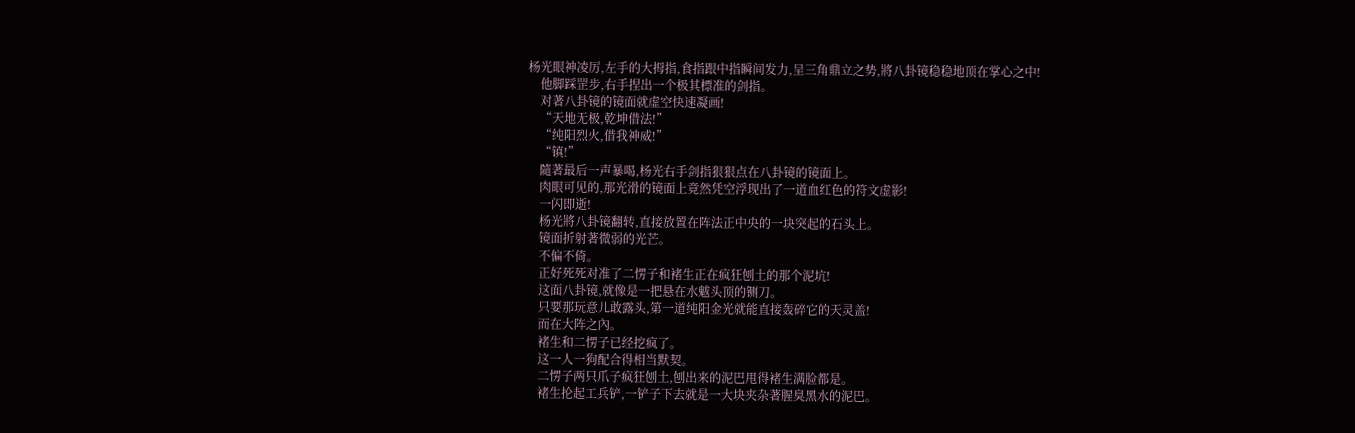杨光眼神凌厉,左手的大拇指,食指跟中指瞬间发力,呈三角鼎立之势,將八卦镜稳稳地顶在掌心之中!
    他脚踩罡步,右手捏出一个极其標准的剑指。
    对著八卦镜的镜面就虚空快速凝画!
    “天地无极,乾坤借法!”
    “纯阳烈火,借我神威!”
    “镇!”
    隨著最后一声暴喝,杨光右手剑指狠狠点在八卦镜的镜面上。
    肉眼可见的,那光滑的镜面上竟然凭空浮现出了一道血红色的符文虚影!
    一闪即逝!
    杨光將八卦镜翻转,直接放置在阵法正中央的一块突起的石头上。
    镜面折射著微弱的光芒。
    不偏不倚。
    正好死死对准了二愣子和褚生正在疯狂刨土的那个泥坑!
    这面八卦镜,就像是一把悬在水魃头顶的铡刀。
    只要那玩意儿敢露头,第一道纯阳金光就能直接轰碎它的天灵盖!
    而在大阵之內。
    褚生和二愣子已经挖疯了。
    这一人一狗配合得相当默契。
    二愣子两只爪子疯狂刨土,刨出来的泥巴甩得褚生满脸都是。
    褚生抡起工兵铲,一铲子下去就是一大块夹杂著腥臭黑水的泥巴。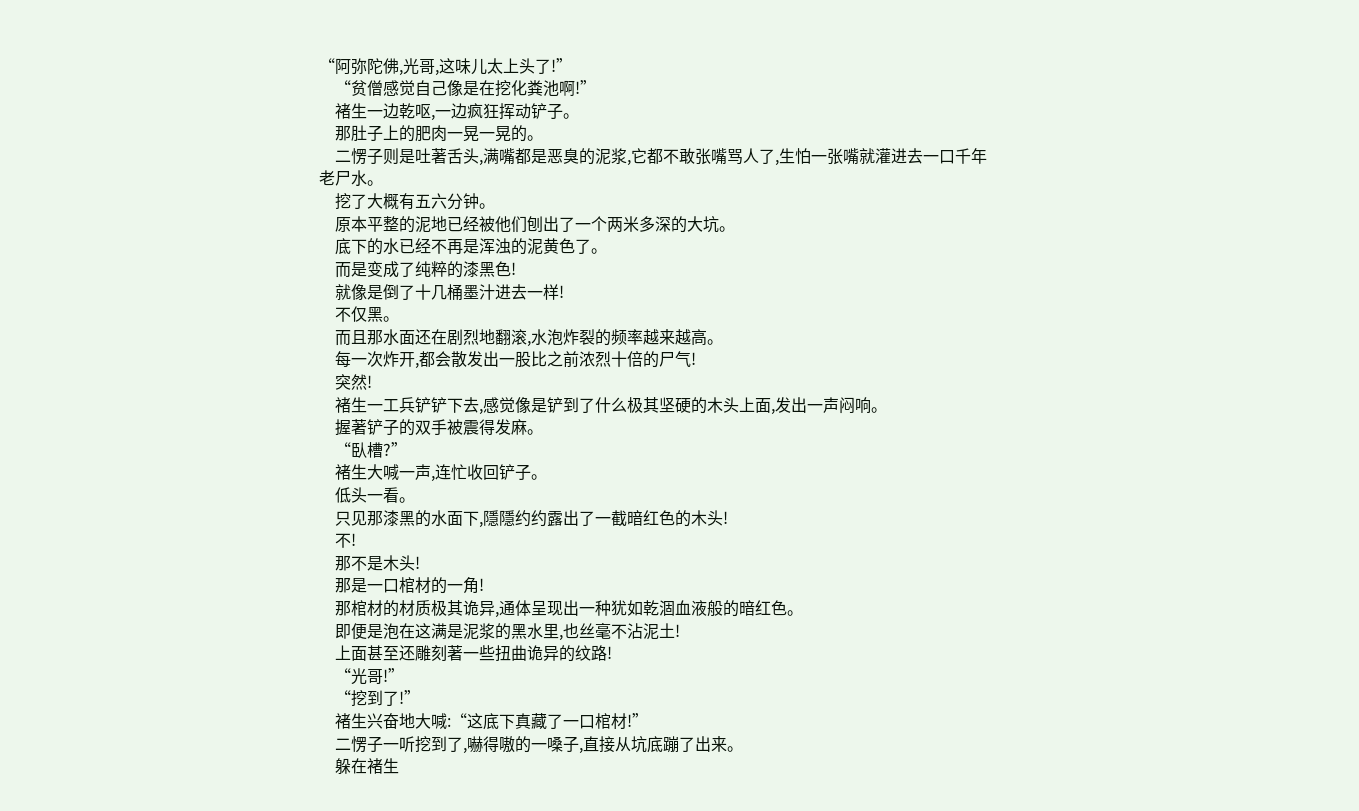“阿弥陀佛,光哥,这味儿太上头了!”
    “贫僧感觉自己像是在挖化粪池啊!”
    褚生一边乾呕,一边疯狂挥动铲子。
    那肚子上的肥肉一晃一晃的。
    二愣子则是吐著舌头,满嘴都是恶臭的泥浆,它都不敢张嘴骂人了,生怕一张嘴就灌进去一口千年老尸水。
    挖了大概有五六分钟。
    原本平整的泥地已经被他们刨出了一个两米多深的大坑。
    底下的水已经不再是浑浊的泥黄色了。
    而是变成了纯粹的漆黑色!
    就像是倒了十几桶墨汁进去一样!
    不仅黑。
    而且那水面还在剧烈地翻滚,水泡炸裂的频率越来越高。
    每一次炸开,都会散发出一股比之前浓烈十倍的尸气!
    突然!
    褚生一工兵铲铲下去,感觉像是铲到了什么极其坚硬的木头上面,发出一声闷响。
    握著铲子的双手被震得发麻。
    “臥槽?”
    褚生大喊一声,连忙收回铲子。
    低头一看。
    只见那漆黑的水面下,隱隱约约露出了一截暗红色的木头!
    不!
    那不是木头!
    那是一口棺材的一角!
    那棺材的材质极其诡异,通体呈现出一种犹如乾涸血液般的暗红色。
    即便是泡在这满是泥浆的黑水里,也丝毫不沾泥土!
    上面甚至还雕刻著一些扭曲诡异的纹路!
    “光哥!”
    “挖到了!”
    褚生兴奋地大喊:“这底下真藏了一口棺材!”
    二愣子一听挖到了,嚇得嗷的一嗓子,直接从坑底蹦了出来。
    躲在褚生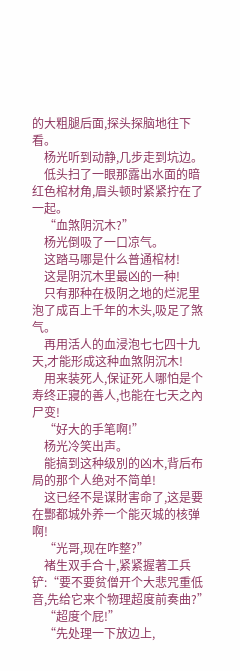的大粗腿后面,探头探脑地往下看。
    杨光听到动静,几步走到坑边。
    低头扫了一眼那露出水面的暗红色棺材角,眉头顿时紧紧拧在了一起。
    “血煞阴沉木?”
    杨光倒吸了一口凉气。
    这踏马哪是什么普通棺材!
    这是阴沉木里最凶的一种!
    只有那种在极阴之地的烂泥里泡了成百上千年的木头,吸足了煞气。
    再用活人的血浸泡七七四十九天,才能形成这种血煞阴沉木!
    用来装死人,保证死人哪怕是个寿终正寢的善人,也能在七天之內尸变!
    “好大的手笔啊!”
    杨光冷笑出声。
    能搞到这种级別的凶木,背后布局的那个人绝对不简单!
    这已经不是谋財害命了,这是要在酆都城外养一个能灭城的核弹啊!
    “光哥,现在咋整?”
    褚生双手合十,紧紧握著工兵铲:“要不要贫僧开个大悲咒重低音,先给它来个物理超度前奏曲?”
    “超度个屁!”
    “先处理一下放边上,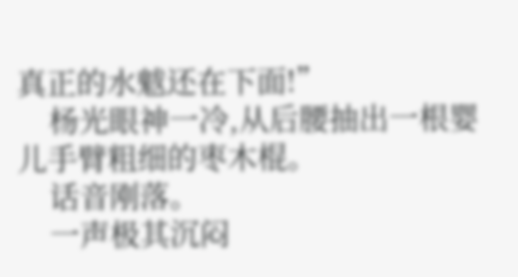真正的水魃还在下面!”
    杨光眼神一冷,从后腰抽出一根婴儿手臂粗细的枣木棍。
    话音刚落。
    一声极其沉闷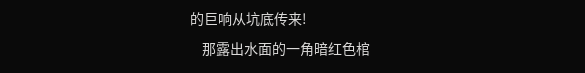的巨响从坑底传来!
    那露出水面的一角暗红色棺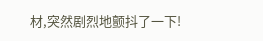材,突然剧烈地颤抖了一下!